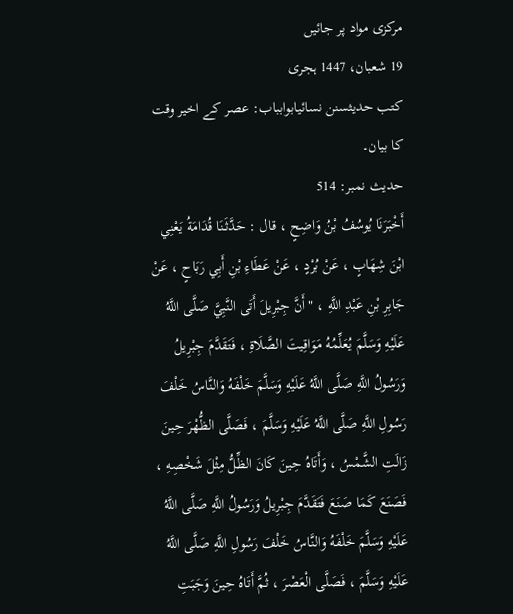مرکزی مواد پر جائیں
19 شعبان، 1447 ہجری
کتب حدیثسنن نسائيابوابباب: عصر کے اخیر وقت کا بیان۔
حدیث نمبر: 514
أَخْبَرَنَا يُوسُفُ بْنُ وَاضِحٍ ، قال : حَدَّثَنَا قُدَامَةُ يَعْنِي ابْنَ شِهَابٍ ، عَنْ بُرْدٍ ، عَنْ عَطَاءِ بْنِ أَبِي رَبَاحٍ ، عَنْ جَابِرِ بْنِ عَبْدِ اللَّهِ ، " أَنَّ جِبْرِيلَ أَتَى النَّبِيَّ صَلَّى اللَّهُ عَلَيْهِ وَسَلَّمَ يُعَلِّمُهُ مَوَاقِيتَ الصَّلَاةِ ، فَتَقَدَّمَ جِبْرِيلُ وَرَسُولُ اللَّهِ صَلَّى اللَّهُ عَلَيْهِ وَسَلَّمَ خَلْفَهُ وَالنَّاسُ خَلْفَ رَسُولِ اللَّهِ صَلَّى اللَّهُ عَلَيْهِ وَسَلَّمَ ، فَصَلَّى الظُّهْرَ حِينَ زَالَتِ الشَّمْسُ ، وَأَتَاهُ حِينَ كَانَ الظِّلُّ مِثْلَ شَخْصِهِ ، فَصَنَعَ كَمَا صَنَعَ فَتَقَدَّمَ جِبْرِيلُ وَرَسُولُ اللَّهِ صَلَّى اللَّهُ عَلَيْهِ وَسَلَّمَ خَلْفَهُ وَالنَّاسُ خَلْفَ رَسُولِ اللَّهِ صَلَّى اللَّهُ عَلَيْهِ وَسَلَّمَ ، فَصَلَّى الْعَصْرَ ، ثُمَّ أَتَاهُ حِينَ وَجَبَتِ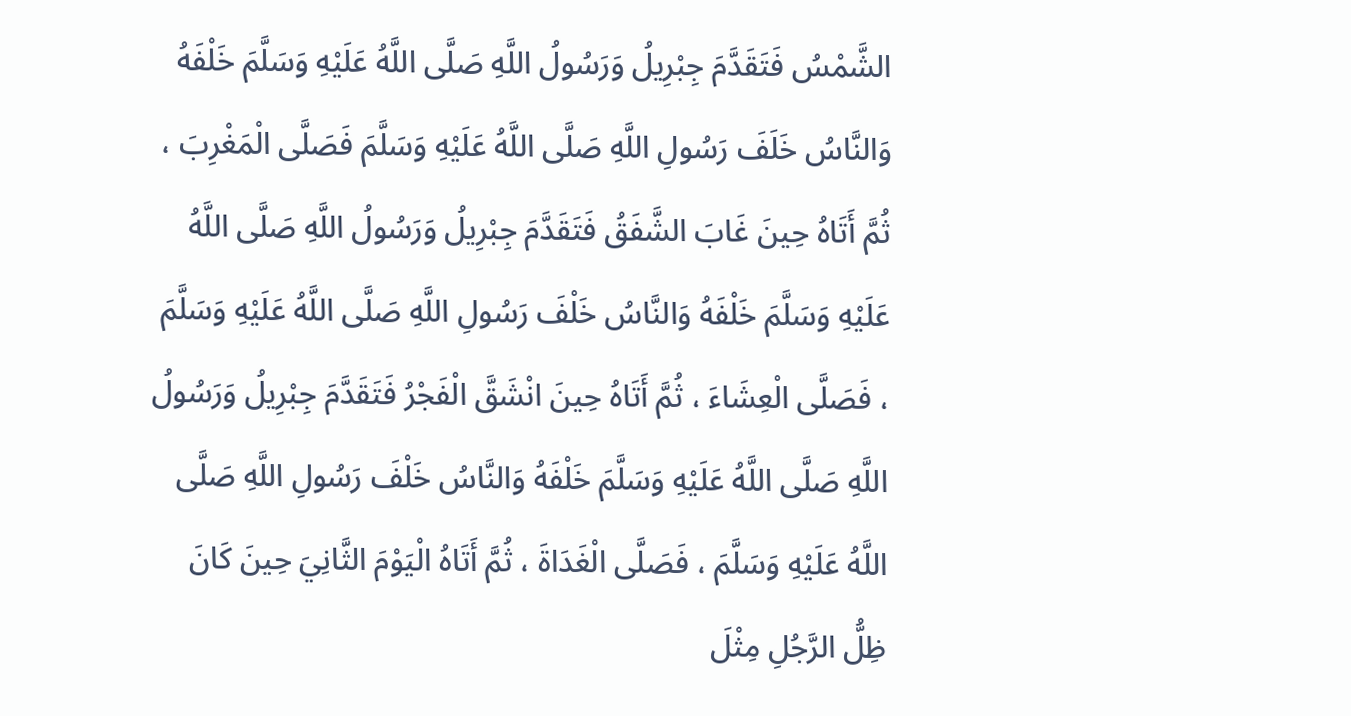الشَّمْسُ فَتَقَدَّمَ جِبْرِيلُ وَرَسُولُ اللَّهِ صَلَّى اللَّهُ عَلَيْهِ وَسَلَّمَ خَلْفَهُ وَالنَّاسُ خَلَفَ رَسُولِ اللَّهِ صَلَّى اللَّهُ عَلَيْهِ وَسَلَّمَ فَصَلَّى الْمَغْرِبَ ، ثُمَّ أَتَاهُ حِينَ غَابَ الشَّفَقُ فَتَقَدَّمَ جِبْرِيلُ وَرَسُولُ اللَّهِ صَلَّى اللَّهُ عَلَيْهِ وَسَلَّمَ خَلْفَهُ وَالنَّاسُ خَلْفَ رَسُولِ اللَّهِ صَلَّى اللَّهُ عَلَيْهِ وَسَلَّمَ ، فَصَلَّى الْعِشَاءَ ، ثُمَّ أَتَاهُ حِينَ انْشَقَّ الْفَجْرُ فَتَقَدَّمَ جِبْرِيلُ وَرَسُولُ اللَّهِ صَلَّى اللَّهُ عَلَيْهِ وَسَلَّمَ خَلْفَهُ وَالنَّاسُ خَلْفَ رَسُولِ اللَّهِ صَلَّى اللَّهُ عَلَيْهِ وَسَلَّمَ ، فَصَلَّى الْغَدَاةَ ، ثُمَّ أَتَاهُ الْيَوْمَ الثَّانِيَ حِينَ كَانَ ظِلُّ الرَّجُلِ مِثْلَ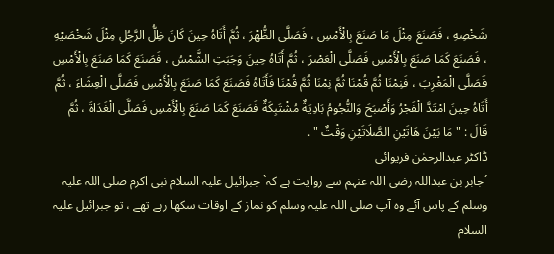شَخْصِهِ ، فَصَنَعَ مِثْلَ مَا صَنَعَ بِالْأَمْسِ ، فَصَلَّى الظُّهْرَ ، ثُمَّ أَتَاهُ حِينَ كَانَ ظِلُّ الرَّجُلِ مِثْلَ شَخْصَيْهِ ، فَصَنَعَ كَمَا صَنَعَ بِالْأَمْسِ فَصَلَّى الْعَصْرَ ، ثُمَّ أَتَاهُ حِينَ وَجَبَتِ الشَّمْسُ ، فَصَنَعَ كَمَا صَنَعَ بِالْأَمْسِ فَصَلَّى الْمَغْرِبَ ، فَنِمْنَا ثُمَّ قُمْنَا ثُمَّ نِمْنَا ثُمَّ قُمْنَا فَأَتَاهُ فَصَنَعَ كَمَا صَنَعَ بِالْأَمْسِ فَصَلَّى الْعِشَاءَ ، ثُمَّ أَتَاهُ حِينَ امْتَدَّ الْفَجْرُ وَأَصْبَحَ وَالنُّجُومُ بَادِيَةٌ مُشْتَبِكَةٌ فَصَنَعَ كَمَا صَنَعَ بِالْأَمْسِ فَصَلَّى الْغَدَاةَ ، ثُمَّ قَالَ : " مَا بَيْنَ هَاتَيْنِ الصَّلَاتَيْنِ وَقْتٌ " .
ڈاکٹر عبدالرحمٰن فریوائی
´جابر بن عبداللہ رضی اللہ عنہم سے روایت ہے کہ` جبرائیل علیہ السلام نبی اکرم صلی اللہ علیہ وسلم کے پاس آئے وہ آپ صلی اللہ علیہ وسلم کو نماز کے اوقات سکھا رہے تھے ، تو جبرائیل علیہ السلام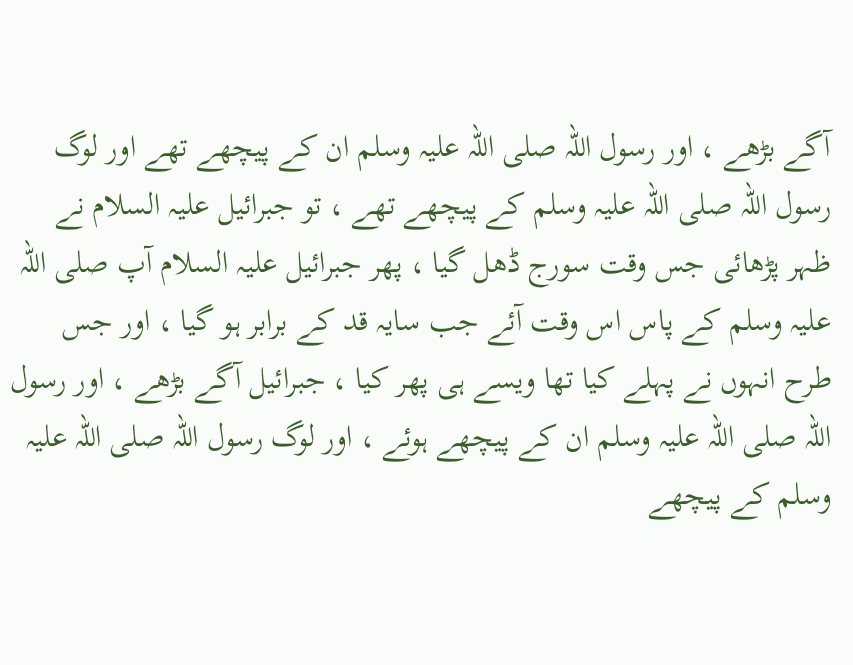آگے بڑھے ، اور رسول اللہ صلی اللہ علیہ وسلم ان کے پیچھے تھے اور لوگ رسول اللہ صلی اللہ علیہ وسلم کے پیچھے تھے ، تو جبرائیل علیہ السلام نے ظہر پڑھائی جس وقت سورج ڈھل گیا ، پھر جبرائیل علیہ السلام آپ صلی اللہ علیہ وسلم کے پاس اس وقت آئے جب سایہ قد کے برابر ہو گیا ، اور جس طرح انہوں نے پہلے کیا تھا ویسے ہی پھر کیا ، جبرائیل آگے بڑھے ، اور رسول اللہ صلی اللہ علیہ وسلم ان کے پیچھے ہوئے ، اور لوگ رسول اللہ صلی اللہ علیہ وسلم کے پیچھے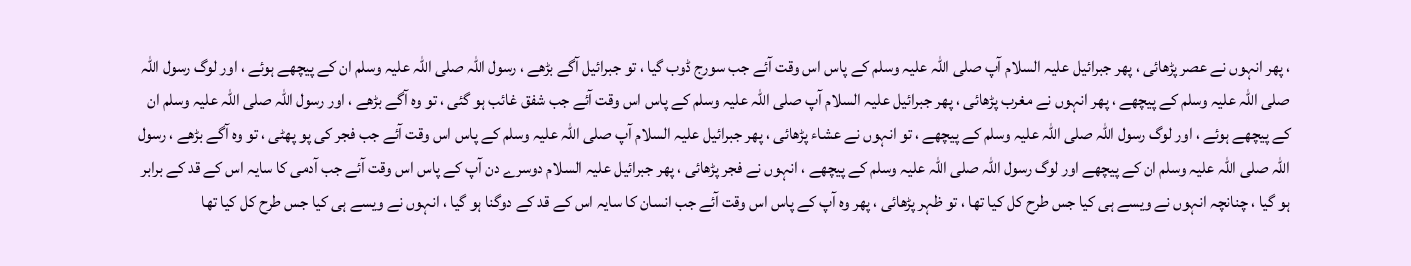، پھر انہوں نے عصر پڑھائی ، پھر جبرائیل علیہ السلام آپ صلی اللہ علیہ وسلم کے پاس اس وقت آئے جب سورج ڈوب گیا ، تو جبرائیل آگے بڑھے ، رسول اللہ صلی اللہ علیہ وسلم ان کے پیچھے ہوئے ، اور لوگ رسول اللہ صلی اللہ علیہ وسلم کے پیچھے ، پھر انہوں نے مغرب پڑھائی ، پھر جبرائیل علیہ السلام آپ صلی اللہ علیہ وسلم کے پاس اس وقت آئے جب شفق غائب ہو گئی ، تو وہ آگے بڑھے ، اور رسول اللہ صلی اللہ علیہ وسلم ان کے پیچھے ہوئے ، اور لوگ رسول اللہ صلی اللہ علیہ وسلم کے پیچھے ، تو انہوں نے عشاء پڑھائی ، پھر جبرائیل علیہ السلام آپ صلی اللہ علیہ وسلم کے پاس اس وقت آئے جب فجر کی پو پھٹی ، تو وہ آگے بڑھے ، رسول اللہ صلی اللہ علیہ وسلم ان کے پیچھے اور لوگ رسول اللہ صلی اللہ علیہ وسلم کے پیچھے ، انہوں نے فجر پڑھائی ، پھر جبرائیل علیہ السلام دوسرے دن آپ کے پاس اس وقت آئے جب آدمی کا سایہ اس کے قد کے برابر ہو گیا ، چنانچہ انہوں نے ویسے ہی کیا جس طرح کل کیا تھا ، تو ظہر پڑھائی ، پھر وہ آپ کے پاس اس وقت آئے جب انسان کا سایہ اس کے قد کے دوگنا ہو گیا ، انہوں نے ویسے ہی کیا جس طرح کل کیا تھا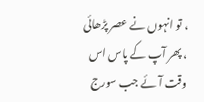، تو انہوں نے عصر پڑھائی ، پھر آپ کے پاس اس وقت آئے جب سورج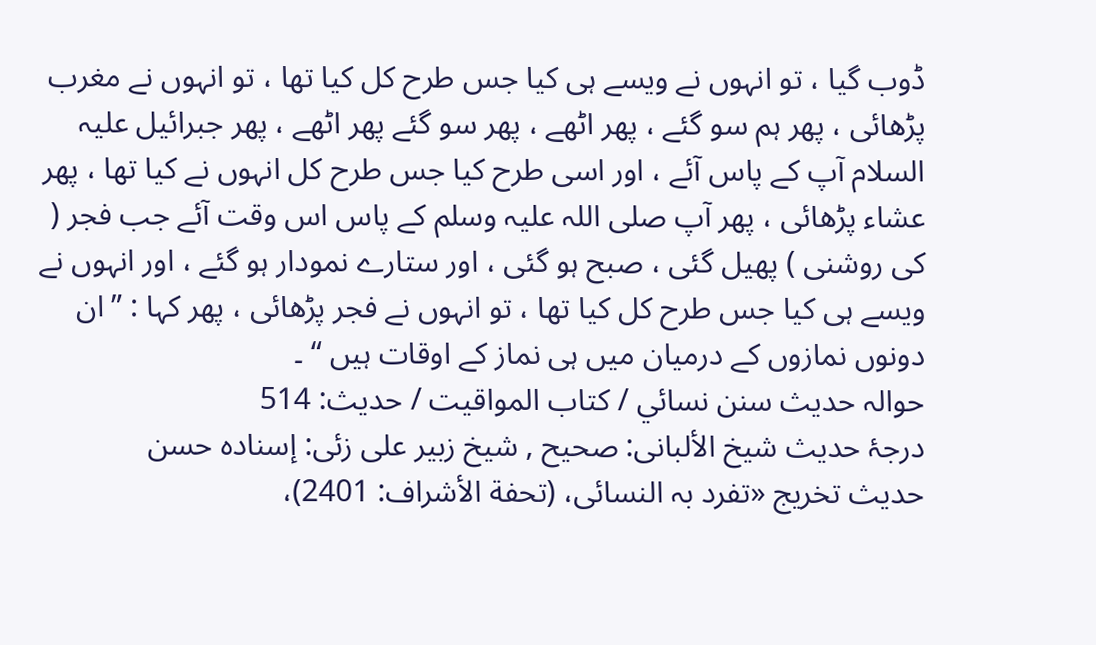ڈوب گیا ، تو انہوں نے ویسے ہی کیا جس طرح کل کیا تھا ، تو انہوں نے مغرب پڑھائی ، پھر ہم سو گئے ، پھر اٹھے ، پھر سو گئے پھر اٹھے ، پھر جبرائیل علیہ السلام آپ کے پاس آئے ، اور اسی طرح کیا جس طرح کل انہوں نے کیا تھا ، پھر عشاء پڑھائی ، پھر آپ صلی اللہ علیہ وسلم کے پاس اس وقت آئے جب فجر ( کی روشنی ) پھیل گئی ، صبح ہو گئی ، اور ستارے نمودار ہو گئے ، اور انہوں نے ویسے ہی کیا جس طرح کل کیا تھا ، تو انہوں نے فجر پڑھائی ، پھر کہا : ” ان دونوں نمازوں کے درمیان میں ہی نماز کے اوقات ہیں “ ۔
حوالہ حدیث سنن نسائي / كتاب المواقيت / حدیث: 514
درجۂ حدیث شیخ الألبانی: صحيح , شیخ زبیر علی زئی: إسناده حسن
حدیث تخریج «تفرد بہ النسائی، (تحفة الأشراف: 2401)،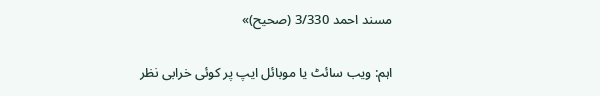مسند احمد 3/330 (صحیح)»

اہم: ویب سائٹ یا موبائل ایپ پر کوئی خرابی نظر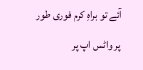آئے تو براہِ کرم فوری طور پر واٹس اپ پر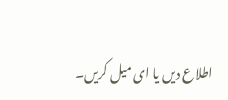اطلاع دیں یا ای میل کریں۔